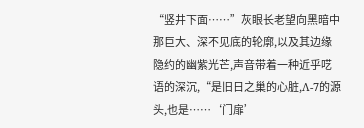“竖井下面……”灰眼长老望向黑暗中那巨大、深不见底的轮廓,以及其边缘隐约的幽紫光芒,声音带着一种近乎呓语的深沉,“是旧日之巢的心脏,Λ-7的源头,也是……‘门扉’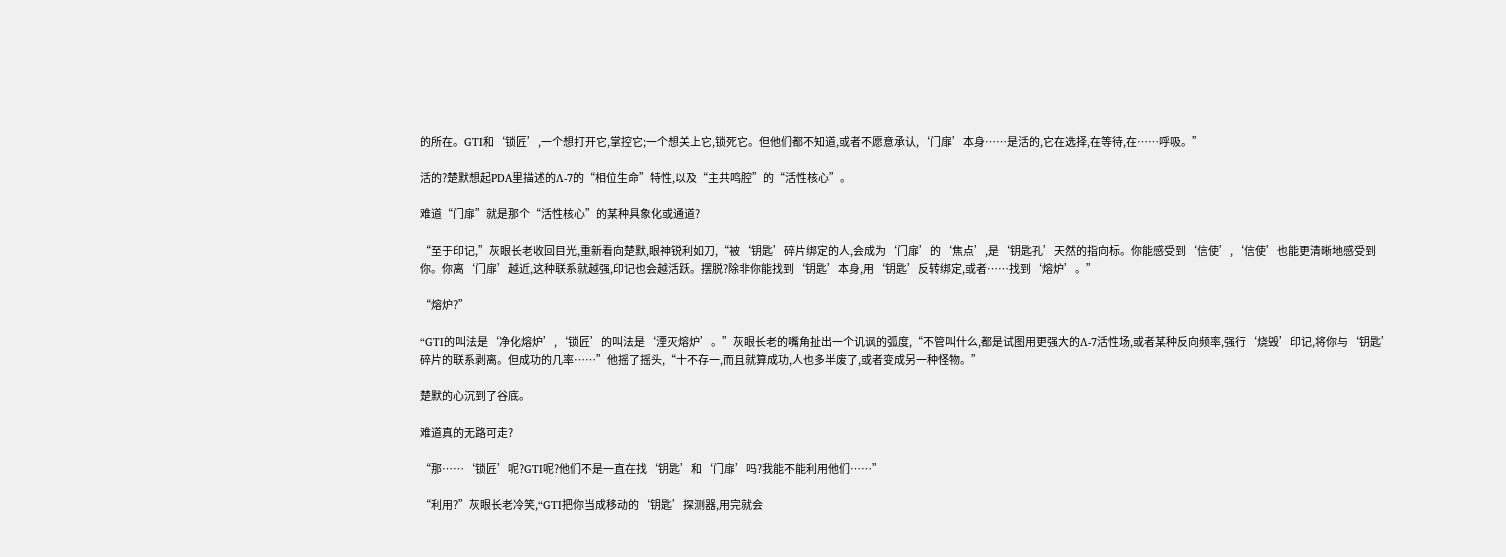的所在。GTI和‘锁匠’,一个想打开它,掌控它;一个想关上它,锁死它。但他们都不知道,或者不愿意承认,‘门扉’本身……是活的,它在选择,在等待,在……呼吸。”

活的?楚默想起PDA里描述的Λ-7的“相位生命”特性,以及“主共鸣腔”的“活性核心”。

难道“门扉”就是那个“活性核心”的某种具象化或通道?

“至于印记,”灰眼长老收回目光,重新看向楚默,眼神锐利如刀,“被‘钥匙’碎片绑定的人,会成为‘门扉’的‘焦点’,是‘钥匙孔’天然的指向标。你能感受到‘信使’,‘信使’也能更清晰地感受到你。你离‘门扉’越近,这种联系就越强,印记也会越活跃。摆脱?除非你能找到‘钥匙’本身,用‘钥匙’反转绑定,或者……找到‘熔炉’。”

“熔炉?”

“GTI的叫法是‘净化熔炉’,‘锁匠’的叫法是‘湮灭熔炉’。”灰眼长老的嘴角扯出一个讥讽的弧度,“不管叫什么,都是试图用更强大的Λ-7活性场,或者某种反向频率,强行‘烧毁’印记,将你与‘钥匙’碎片的联系剥离。但成功的几率……”他摇了摇头,“十不存一,而且就算成功,人也多半废了,或者变成另一种怪物。”

楚默的心沉到了谷底。

难道真的无路可走?

“那……‘锁匠’呢?GTI呢?他们不是一直在找‘钥匙’和‘门扉’吗?我能不能利用他们……”

“利用?”灰眼长老冷笑,“GTI把你当成移动的‘钥匙’探测器,用完就会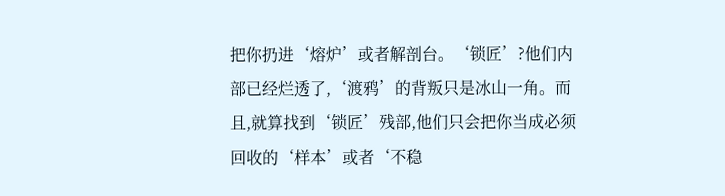把你扔进‘熔炉’或者解剖台。‘锁匠’?他们内部已经烂透了,‘渡鸦’的背叛只是冰山一角。而且,就算找到‘锁匠’残部,他们只会把你当成必须回收的‘样本’或者‘不稳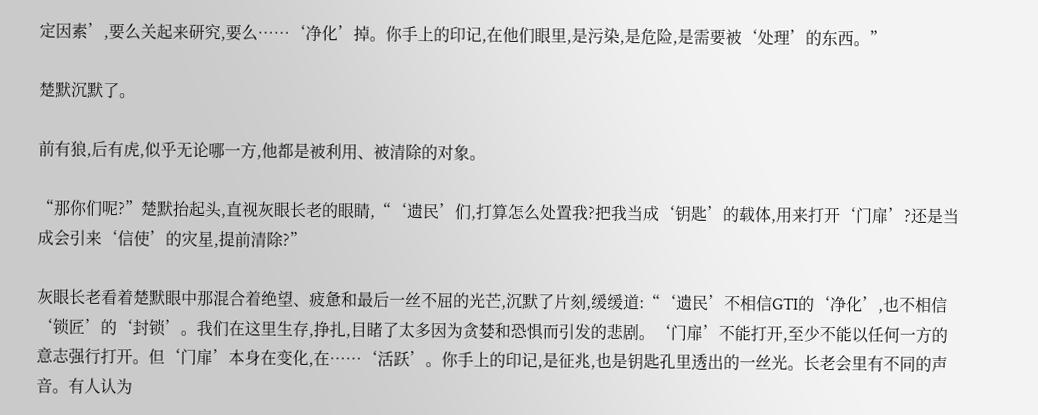定因素’,要么关起来研究,要么……‘净化’掉。你手上的印记,在他们眼里,是污染,是危险,是需要被‘处理’的东西。”

楚默沉默了。

前有狼,后有虎,似乎无论哪一方,他都是被利用、被清除的对象。

“那你们呢?”楚默抬起头,直视灰眼长老的眼睛,“‘遗民’们,打算怎么处置我?把我当成‘钥匙’的载体,用来打开‘门扉’?还是当成会引来‘信使’的灾星,提前清除?”

灰眼长老看着楚默眼中那混合着绝望、疲惫和最后一丝不屈的光芒,沉默了片刻,缓缓道:“‘遗民’不相信GTI的‘净化’,也不相信‘锁匠’的‘封锁’。我们在这里生存,挣扎,目睹了太多因为贪婪和恐惧而引发的悲剧。‘门扉’不能打开,至少不能以任何一方的意志强行打开。但‘门扉’本身在变化,在……‘活跃’。你手上的印记,是征兆,也是钥匙孔里透出的一丝光。长老会里有不同的声音。有人认为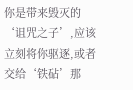你是带来毁灭的‘诅咒之子’,应该立刻将你驱逐,或者交给‘铁砧’那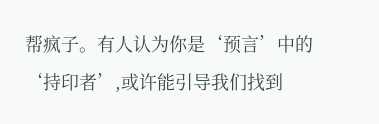帮疯子。有人认为你是‘预言’中的‘持印者’,或许能引导我们找到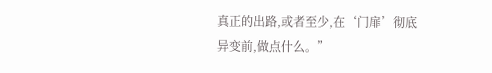真正的出路,或者至少,在‘门扉’彻底异变前,做点什么。”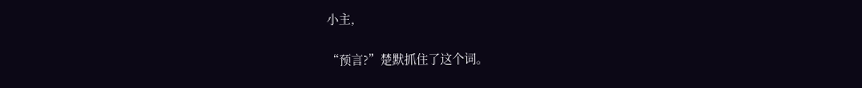小主,

“预言?”楚默抓住了这个词。